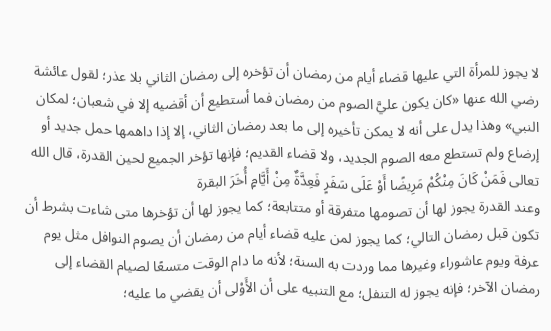لا يجوز للمرأة التي عليها قضاء أيام من رمضان أن تؤخره إلى رمضان الثاني بلا عذر؛ لقول عائشة رضي الله عنها «كان يكون عليَّ الصوم من رمضان فما أستطيع أن أقضيه إلا في شعبان؛ لمكان النبي» وهذا يدل على أنه لا يمكن تأخيره إلى ما بعد رمضان الثاني، إلا إذا داهمها حمل جديد أو إرضاع ولم تستطع معه الصوم الجديد، ولا قضاء القديم؛ فإنها تؤخر الجميع لحين القدرة، قال الله تعالى فَمَنْ كَانَ مِنْكُمْ مَرِيضًا أَوْ عَلَى سَفَرٍ فَعِدَّةٌ مِنْ أَيَّامٍ أُخَرَ البقرة
وعند القدرة يجوز لها أن تصومها متفرقة أو متتابعة؛ كما يجوز لها أن تؤخرها متى شاءت بشرط أن تكون قبل رمضان التالي؛ كما يجوز لمن عليه قضاء أيام من رمضان أن يصوم النوافل مثل يوم عرفة ويوم عاشوراء وغيرها مما وردت به السنة؛ لأنه ما دام الوقت متسعًا لصيام القضاء إلى رمضان الآخر؛ فإنه يجوز له التنفل؛ مع التنبيه على أن الأَوْلى أن يقضي ما عليه؛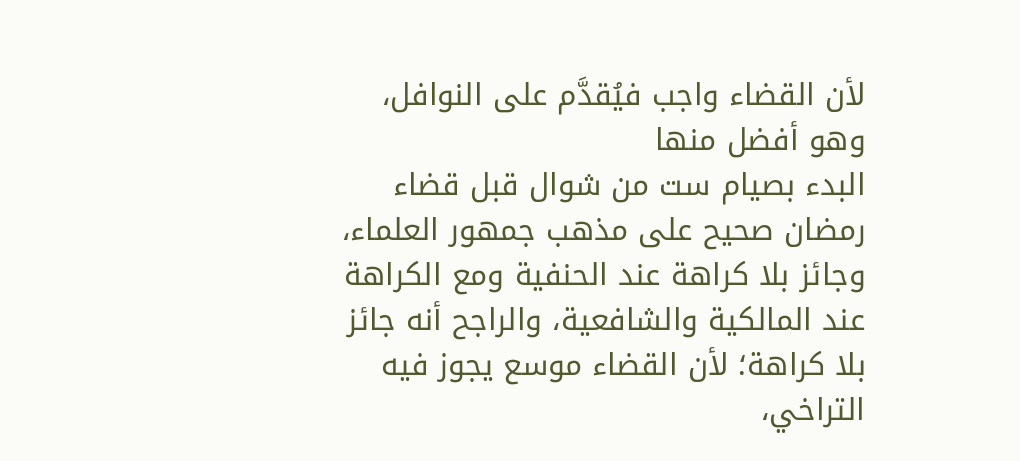لأن القضاء واجب فيُقدَّم على النوافل، وهو أفضل منها
البدء بصيام ست من شوال قبل قضاء رمضان صحيح على مذهب جمهور العلماء، وجائز بلا كراهة عند الحنفية ومع الكراهة عند المالكية والشافعية، والراجح أنه جائز بلا كراهة؛ لأن القضاء موسع يجوز فيه التراخي،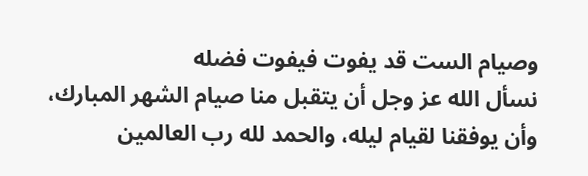وصيام الست قد يفوت فيفوت فضله
نسأل الله عز وجل أن يتقبل منا صيام الشهر المبارك، وأن يوفقنا لقيام ليله، والحمد لله رب العالمين